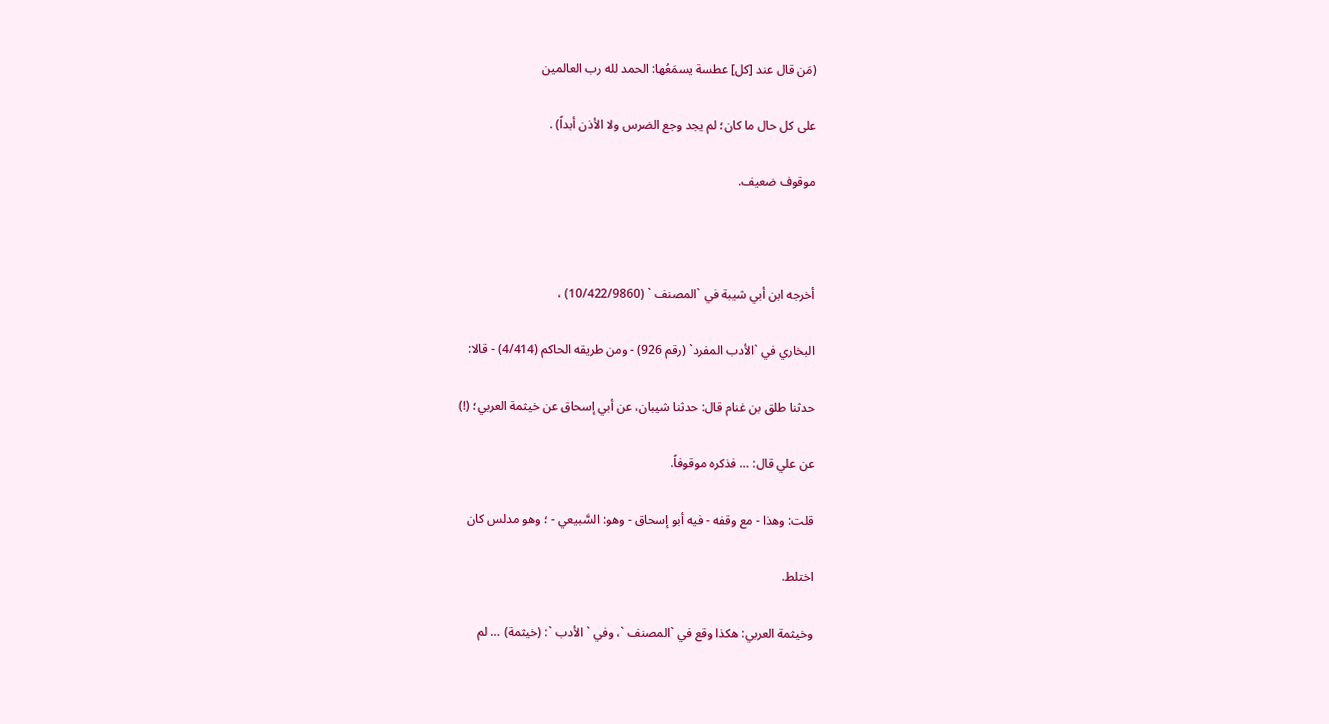(مَن قال عند [كل] عطسة يسمَعُها: الحمد لله رب العالمين

على كل حال ما كان؛ لم يجد وجع الضرس ولا الأذن أبداً) .

موقوف ضعيف.



أخرجه ابن أبي شيبة في `المصنف ` (10/422/9860) ،

البخاري في `الأدب المفرد` (رقم 926) - ومن طريقه الحاكم (4/414) - قالا:

حدثنا طلق بن غنام قال: حدثنا شيبان، عن أبي إسحاق عن خيثمة العربي؛ (!)

عن علي قال: … فذكره موقوفاً.

قلت: وهذا - مع وقفه - فيه أبو إسحاق - وهو: السَّبيعي - ؛ وهو مدلس كان

اختلط.

وخيثمة العربي: هكذا وقع في `المصنف `، وفي ` الأدب `: (خيثمة) … لم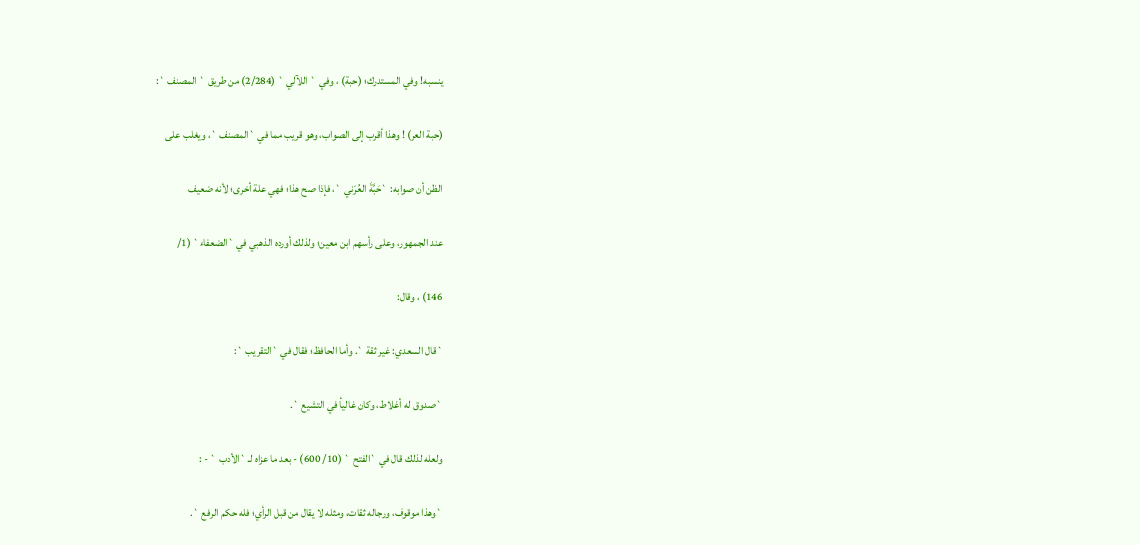ينسبه! وفي المستدرك؛ (حبة) ، وفي ` اللآلي ` (2/284) من طريق ` المصنف `:

(حبة العر) ! وهذا أقرب إلى الصواب، وهو قريب مما في `المصنف `، ويغلب على

الظن أن صوابه: `حَبَّةَ العُرَني `، فإذا صح هذا؛ فهي علة أخرى؛ لأنه ضعيف

عند الجمهور، وعلى رأسهم ابن معين؛ ولذلك أورده الذهبي في `الضعفاء` (1/

146) ، وقال:

`قال السعدي: غير ثقة `. وأما الحافظ؛ فقال في `التقريب `:

`صدوق له أغلاط، وكان غاليأ في التشيع `.

ولعله لذلك قال في `الفتح ` (10/ 600) - بعد ما عزاه لـ `الأدب ` - :

`وهذا موقوف، ورجاله ثقات، ومثله لا يقال من قبل الرأي؛ فله حكم الرفع `.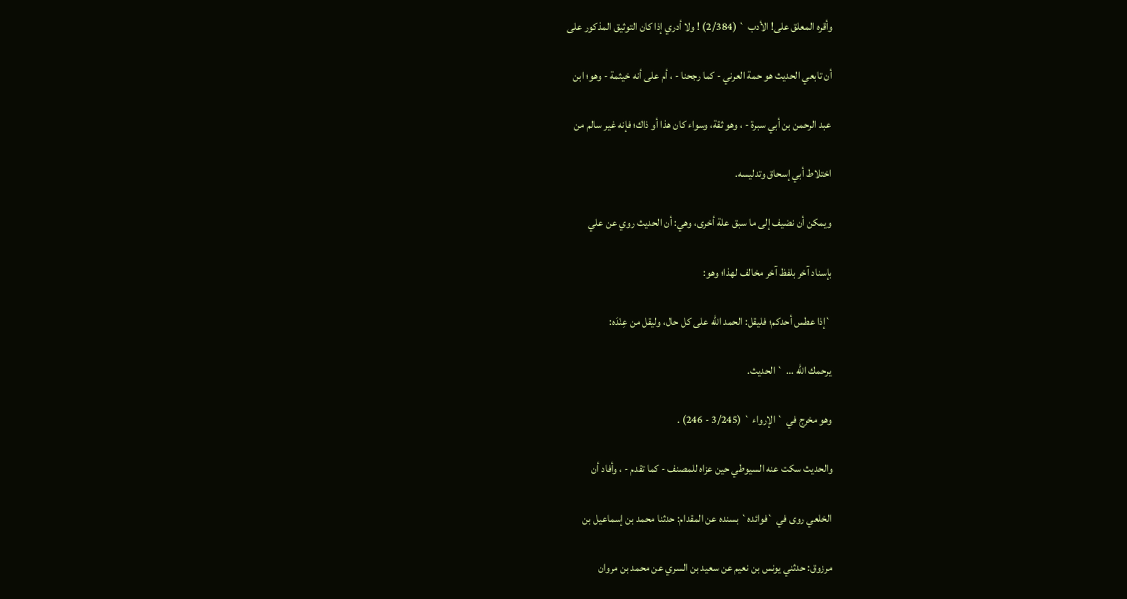وأقره المعلق على! الأدب ` (2/384) ! ولا أدري إذا كان التوثيق المذكور على

أن تابعي الحديث هو حمة العرني - كما رجحنا - ، أم على أنه خيثمة - وهو؛ ابن

عبد الرحمن بن أبي سبرة - ، وهو ثقة، وسواء كان هذا أو ذاك؛ فإنه غير سالم من

اختلاط أبي إسحاق وتدليسه.

ويمكن أن نضيف إلى ما سبق علة أخرى، وهي: أن الحديث روي عن علي

بإسناد آخر بلفظ آخر مخالف لهذا؛ وهو:

`إذا عطس أحدكم؛ فليقل: الحمد الله على كل حال، وليقل من عِنْدَه:

يرحمك الله … ` الحديث.

وهو مخرج في ` الإرواء ` (3/245 - 246) .

والحديث سكت عنه السيوطي حين عزاه للمصنف - كما تقدم - ، وأفاد أن

الخلعي روى في `فوائده` بسنده عن المقدام: حدثنا محمد بن إسماعيل بن

مرزوق: حدثني يونس بن نعيم عن سعيد بن السري عن محمد بن مروان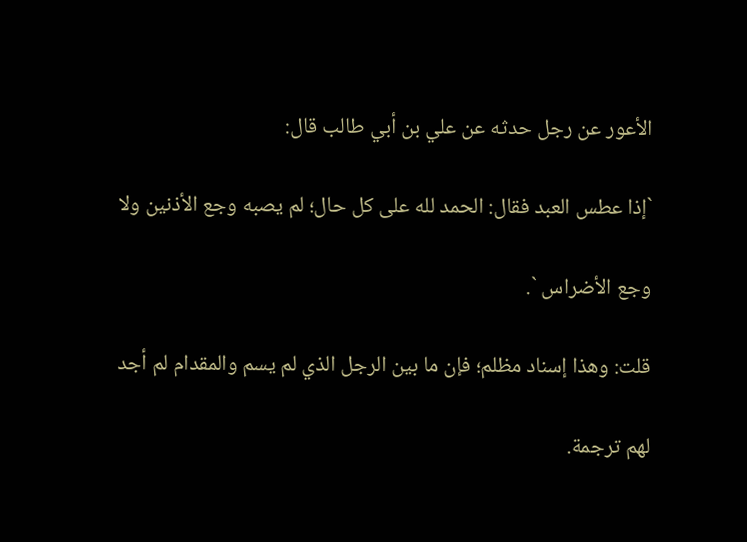الأعور عن رجل حدثه عن علي بن أبي طالب قال:

`إذا عطس العبد فقال: الحمد لله على كل حال؛ لم يصبه وجع الأذنين ولا

وجع الأضراس `.

قلت: وهذا إسناد مظلم؛ فإن ما بين الرجل الذي لم يسم والمقدام لم أجد

لهم ترجمة.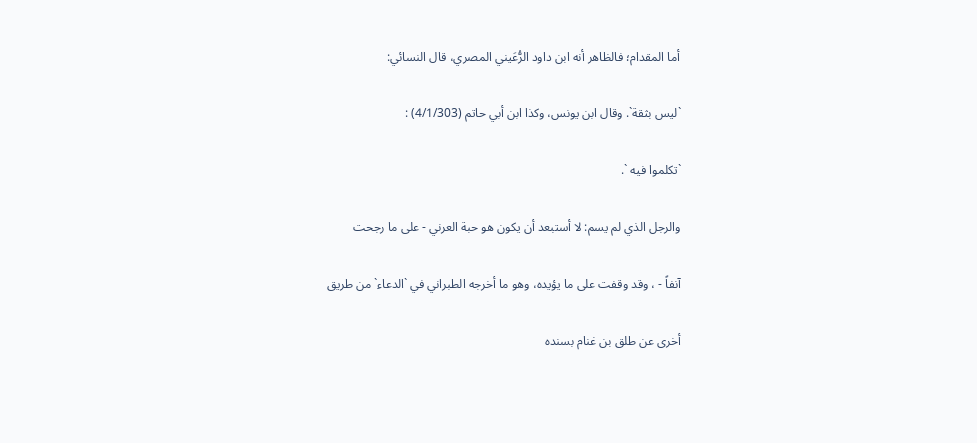أما المقدام؛ فالظاهر أنه ابن داود الرُّعَيني المصري، قال النسائي:

`ليس بثقة`. وقال ابن يونس، وكذا ابن أبي حاتم (4/1/303) :

`تكلموا فيه `.

والرجل الذي لم يسم: لا أستبعد أن يكون هو حبة العرني - على ما رجحت

آنفاً - ، وقد وقفت على ما يؤيده، وهو ما أخرجه الطبراني في `الدعاء` من طريق

أخرى عن طلق بن غنام بسنده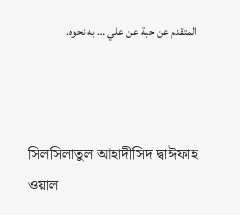المتقدم عن حبة عن علي … به نحوه.



সিলসিলাতুল আহাদীসিদ দ্বাঈফাহ ওয়াল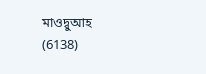মাওদ্বুআহ (6138)